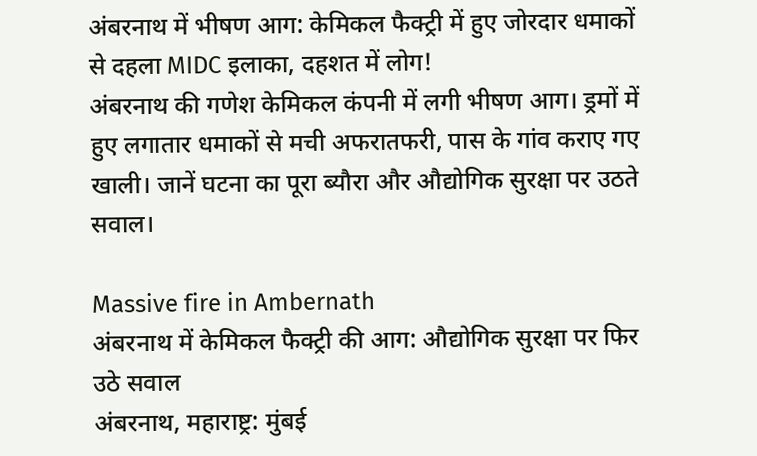अंबरनाथ में भीषण आग: केमिकल फैक्ट्री में हुए जोरदार धमाकों से दहला MIDC इलाका, दहशत में लोग!
अंबरनाथ की गणेश केमिकल कंपनी में लगी भीषण आग। ड्रमों में हुए लगातार धमाकों से मची अफरातफरी, पास के गांव कराए गए खाली। जानें घटना का पूरा ब्यौरा और औद्योगिक सुरक्षा पर उठते सवाल।

Massive fire in Ambernath
अंबरनाथ में केमिकल फैक्ट्री की आग: औद्योगिक सुरक्षा पर फिर उठे सवाल
अंबरनाथ, महाराष्ट्र: मुंबई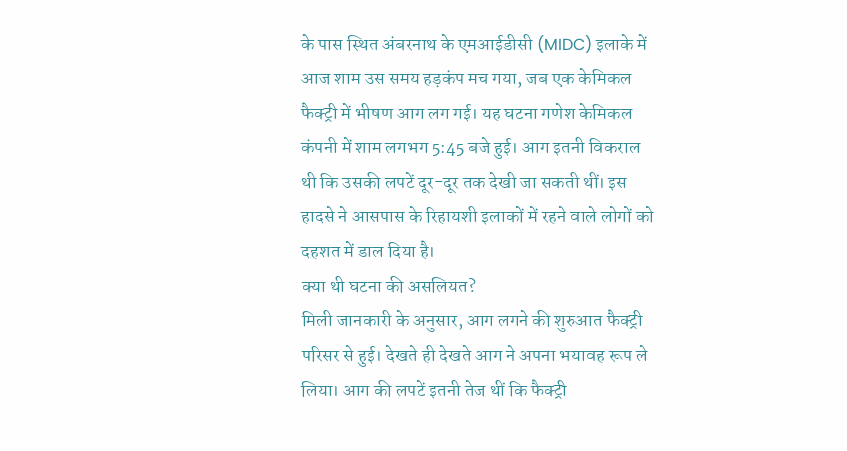के पास स्थित अंबरनाथ के एमआईडीसी (MIDC) इलाके में आज शाम उस समय हड़कंप मच गया, जब एक केमिकल फैक्ट्री में भीषण आग लग गई। यह घटना गणेश केमिकल कंपनी में शाम लगभग 5:45 बजे हुई। आग इतनी विकराल थी कि उसकी लपटें दूर-दूर तक देखी जा सकती थीं। इस हादसे ने आसपास के रिहायशी इलाकों में रहने वाले लोगों को दहशत में डाल दिया है।
क्या थी घटना की असलियत?
मिली जानकारी के अनुसार, आग लगने की शुरुआत फैक्ट्री परिसर से हुई। देखते ही देखते आग ने अपना भयावह रूप ले लिया। आग की लपटें इतनी तेज थीं कि फैक्ट्री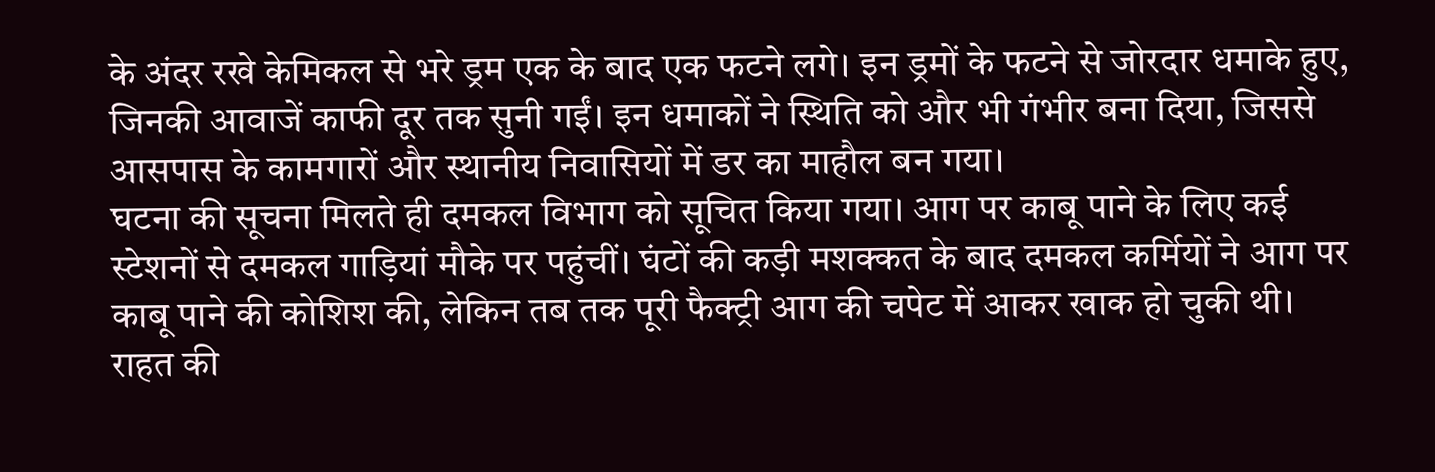के अंदर रखे केमिकल से भरे ड्रम एक के बाद एक फटने लगे। इन ड्रमों के फटने से जोरदार धमाके हुए, जिनकी आवाजें काफी दूर तक सुनी गईं। इन धमाकों ने स्थिति को और भी गंभीर बना दिया, जिससे आसपास के कामगारों और स्थानीय निवासियों में डर का माहौल बन गया।
घटना की सूचना मिलते ही दमकल विभाग को सूचित किया गया। आग पर काबू पाने के लिए कई स्टेशनों से दमकल गाड़ियां मौके पर पहुंचीं। घंटों की कड़ी मशक्कत के बाद दमकल कर्मियों ने आग पर काबू पाने की कोशिश की, लेकिन तब तक पूरी फैक्ट्री आग की चपेट में आकर खाक हो चुकी थी।
राहत की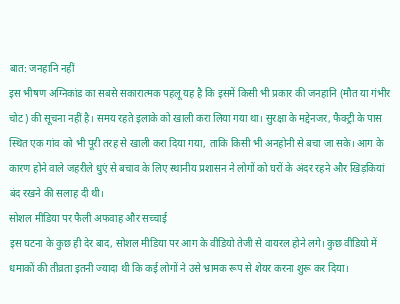बात: जनहानि नहीं
इस भीषण अग्निकांड का सबसे सकारात्मक पहलू यह है कि इसमें किसी भी प्रकार की जनहानि (मौत या गंभीर चोट) की सूचना नहीं है। समय रहते इलाके को खाली करा लिया गया था। सुरक्षा के मद्देनजर, फैक्ट्री के पास स्थित एक गांव को भी पूरी तरह से खाली करा दिया गया, ताकि किसी भी अनहोनी से बचा जा सके। आग के कारण होने वाले जहरीले धुएं से बचाव के लिए स्थानीय प्रशासन ने लोगों को घरों के अंदर रहने और खिड़कियां बंद रखने की सलाह दी थी।
सोशल मीडिया पर फैली अफवाह और सच्चाई
इस घटना के कुछ ही देर बाद, सोशल मीडिया पर आग के वीडियो तेजी से वायरल होने लगे। कुछ वीडियो में धमाकों की तीव्रता इतनी ज्यादा थी कि कई लोगों ने उसे भ्रामक रूप से शेयर करना शुरू कर दिया।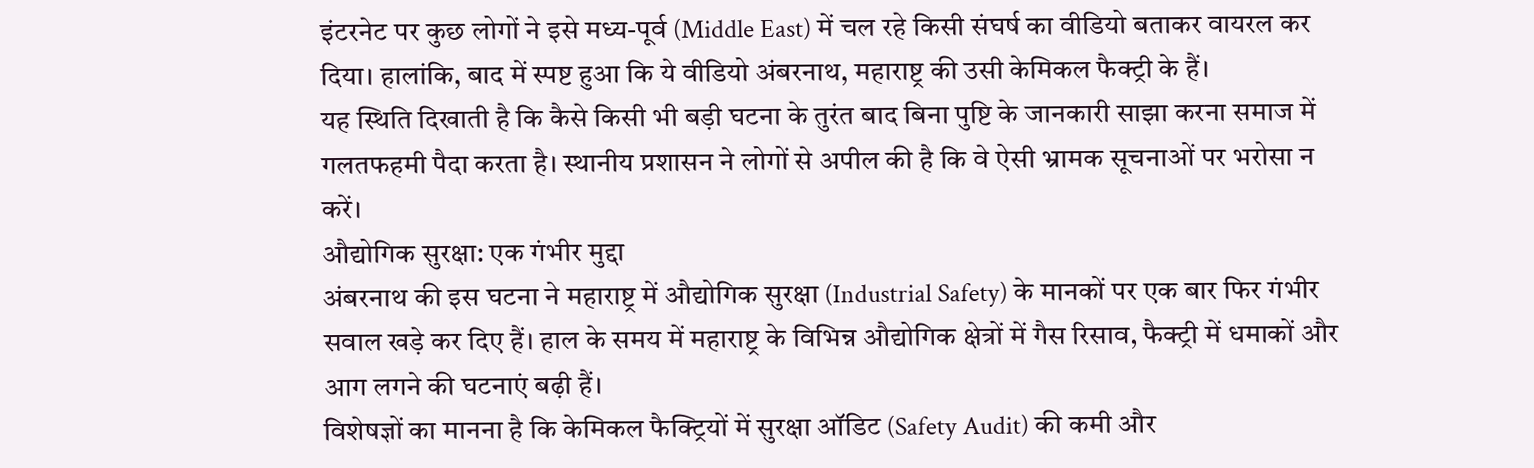इंटरनेट पर कुछ लोगों ने इसे मध्य-पूर्व (Middle East) में चल रहे किसी संघर्ष का वीडियो बताकर वायरल कर दिया। हालांकि, बाद में स्पष्ट हुआ कि ये वीडियो अंबरनाथ, महाराष्ट्र की उसी केमिकल फैक्ट्री के हैं।
यह स्थिति दिखाती है कि कैसे किसी भी बड़ी घटना के तुरंत बाद बिना पुष्टि के जानकारी साझा करना समाज में गलतफहमी पैदा करता है। स्थानीय प्रशासन ने लोगों से अपील की है कि वे ऐसी भ्रामक सूचनाओं पर भरोसा न करें।
औद्योगिक सुरक्षा: एक गंभीर मुद्दा
अंबरनाथ की इस घटना ने महाराष्ट्र में औद्योगिक सुरक्षा (Industrial Safety) के मानकों पर एक बार फिर गंभीर सवाल खड़े कर दिए हैं। हाल के समय में महाराष्ट्र के विभिन्न औद्योगिक क्षेत्रों में गैस रिसाव, फैक्ट्री में धमाकों और आग लगने की घटनाएं बढ़ी हैं।
विशेषज्ञों का मानना है कि केमिकल फैक्ट्रियों में सुरक्षा ऑडिट (Safety Audit) की कमी और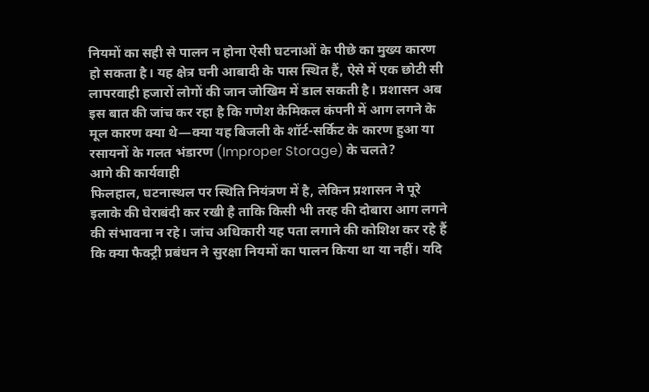नियमों का सही से पालन न होना ऐसी घटनाओं के पीछे का मुख्य कारण हो सकता है। यह क्षेत्र घनी आबादी के पास स्थित हैं, ऐसे में एक छोटी सी लापरवाही हजारों लोगों की जान जोखिम में डाल सकती है। प्रशासन अब इस बात की जांच कर रहा है कि गणेश केमिकल कंपनी में आग लगने के मूल कारण क्या थे—क्या यह बिजली के शॉर्ट-सर्किट के कारण हुआ या रसायनों के गलत भंडारण (Improper Storage) के चलते?
आगे की कार्यवाही
फिलहाल, घटनास्थल पर स्थिति नियंत्रण में है, लेकिन प्रशासन ने पूरे इलाके की घेराबंदी कर रखी है ताकि किसी भी तरह की दोबारा आग लगने की संभावना न रहे। जांच अधिकारी यह पता लगाने की कोशिश कर रहे हैं कि क्या फैक्ट्री प्रबंधन ने सुरक्षा नियमों का पालन किया था या नहीं। यदि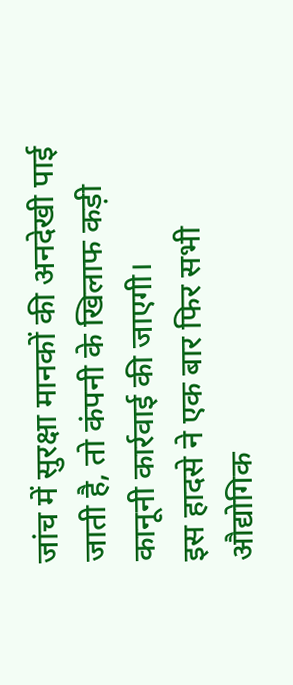जांच में सुरक्षा मानकों की अनदेखी पाई जाती है, तो कंपनी के खिलाफ कड़ी कानूनी कार्रवाई की जाएगी।
इस हादसे ने एक बार फिर सभी औद्योगिक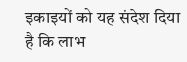इकाइयों को यह संदेश दिया है कि लाभ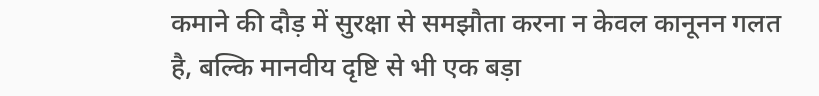कमाने की दौड़ में सुरक्षा से समझौता करना न केवल कानूनन गलत है, बल्कि मानवीय दृष्टि से भी एक बड़ा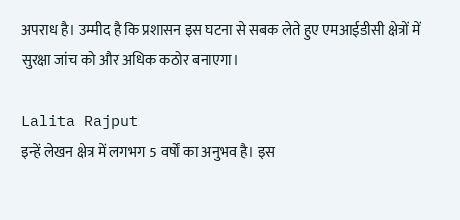अपराध है। उम्मीद है कि प्रशासन इस घटना से सबक लेते हुए एमआईडीसी क्षेत्रों में सुरक्षा जांच को और अधिक कठोर बनाएगा।

Lalita Rajput
इन्हें लेखन क्षेत्र में लगभग 5 वर्षों का अनुभव है। इस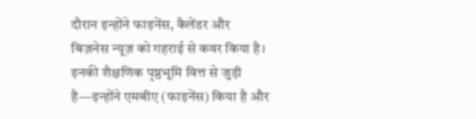दौरान इन्होंने फाइनेंस, कैलेंडर और बिज़नेस न्यूज़ को गहराई से कवर किया है। इनकी शैक्षणिक पृष्ठभूमि वित्त से जुड़ी है—इन्होंने एमबीए (फाइनेंस) किया है और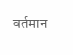वर्तमान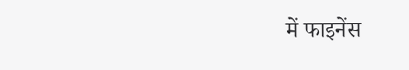में फाइनेंस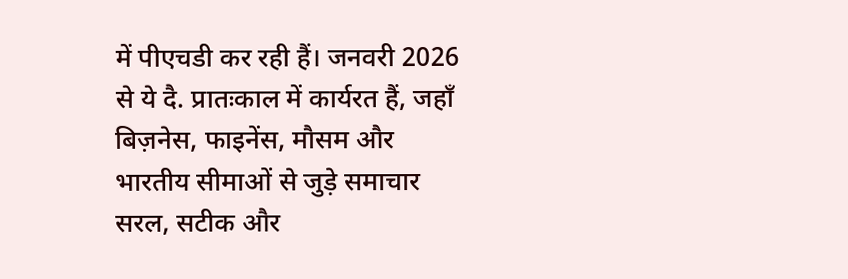में पीएचडी कर रही हैं। जनवरी 2026 से ये दै. प्रातःकाल में कार्यरत हैं, जहाँ बिज़नेस, फाइनेंस, मौसम और भारतीय सीमाओं से जुड़े समाचार सरल, सटीक और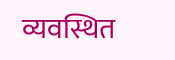व्यवस्थित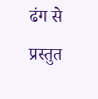ढंग से प्रस्तुत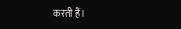करती हैं।